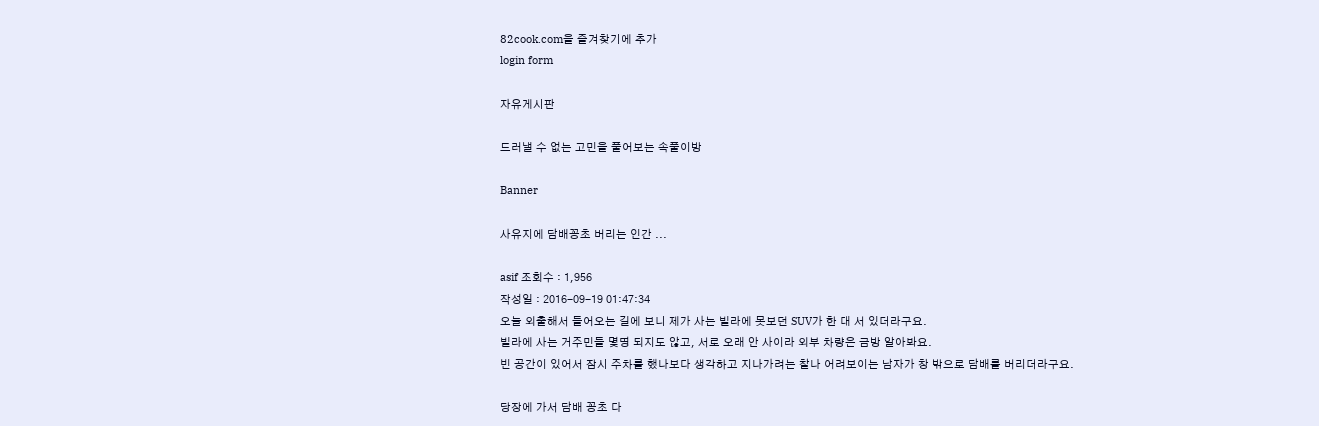82cook.com을 즐겨찾기에 추가
login form

자유게시판

드러낼 수 없는 고민을 풀어보는 속풀이방

Banner

사유지에 담배꽁초 버리는 인간 ...

asif 조회수 : 1,956
작성일 : 2016-09-19 01:47:34
오늘 외출해서 들어오는 길에 보니 제가 사는 빌라에 못보던 SUV가 한 대 서 있더라구요.
빌라에 사는 거주민들 몇명 되지도 않고, 서로 오래 안 사이라 외부 차량은 금방 알아봐요.
빈 공간이 있어서 잠시 주차를 했나보다 생각하고 지나가려는 찰나 어려보이는 남자가 창 밖으로 담배를 버리더라구요.

당장에 가서 담배 꽁초 다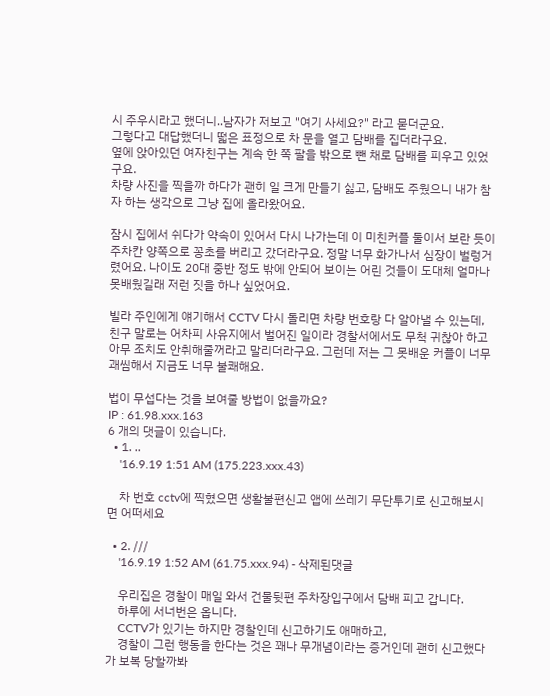시 주우시라고 했더니..남자가 저보고 "여기 사세요?" 라고 묻더군요.
그렇다고 대답했더니 떫은 표정으로 차 문을 열고 담배를 집더라구요.
옆에 앉아있던 여자친구는 계속 한 쪽 팔을 밖으로 뺀 채로 담배를 피우고 있었구요.
차량 사진을 찍을까 하다가 괜히 일 크게 만들기 싫고, 담배도 주웠으니 내가 참자 하는 생각으로 그냥 집에 올라왔어요.

잠시 집에서 쉬다가 약속이 있어서 다시 나가는데 이 미친커플 둘이서 보란 듯이 주차칸 양쪽으로 꽁초를 버리고 갔더라구요. 정말 너무 화가나서 심장이 벌렁거렸어요. 나이도 20대 중반 정도 밖에 안되어 보이는 어린 것들이 도대체 얼마나 못배웠길래 저런 짓을 하나 싶었어요.

빌라 주인에게 얘기해서 CCTV 다시 돌리면 차량 번호랑 다 알아낼 수 있는데, 친구 말로는 어차피 사유지에서 벌어진 일이라 경찰서에서도 무척 귀찮아 하고 아무 조치도 안취해줄꺼라고 말리더라구요. 그런데 저는 그 못배운 커플이 너무 괘씸해서 지금도 너무 불쾌해요.

법이 무섭다는 것을 보여줄 방법이 없을까요?
IP : 61.98.xxx.163
6 개의 댓글이 있습니다.
  • 1. ..
    '16.9.19 1:51 AM (175.223.xxx.43)

    차 번호 cctv에 찍혔으면 생활불편신고 앱에 쓰레기 무단투기로 신고해보시면 어떠세요

  • 2. ///
    '16.9.19 1:52 AM (61.75.xxx.94) - 삭제된댓글

    우리집은 경찰이 매일 와서 건물뒷편 주차장입구에서 담배 피고 갑니다.
    하루에 서너번은 옵니다.
    CCTV가 있기는 하지만 경찰인데 신고하기도 애매하고,
    경찰이 그런 행동을 한다는 것은 꽤나 무개념이라는 증거인데 괜히 신고했다가 보복 당할까봐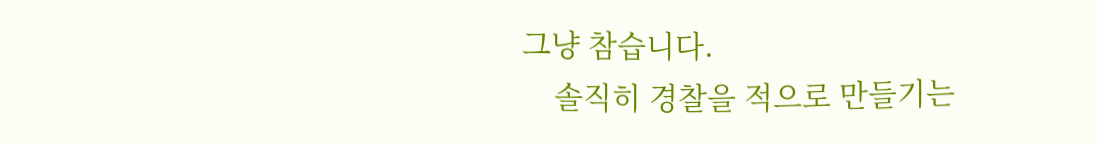그냥 참습니다.
    솔직히 경찰을 적으로 만들기는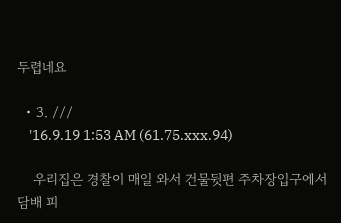두렵네요

  • 3. ///
    '16.9.19 1:53 AM (61.75.xxx.94)

    우리집은 경찰이 매일 와서 건물뒷편 주차장입구에서 담배 피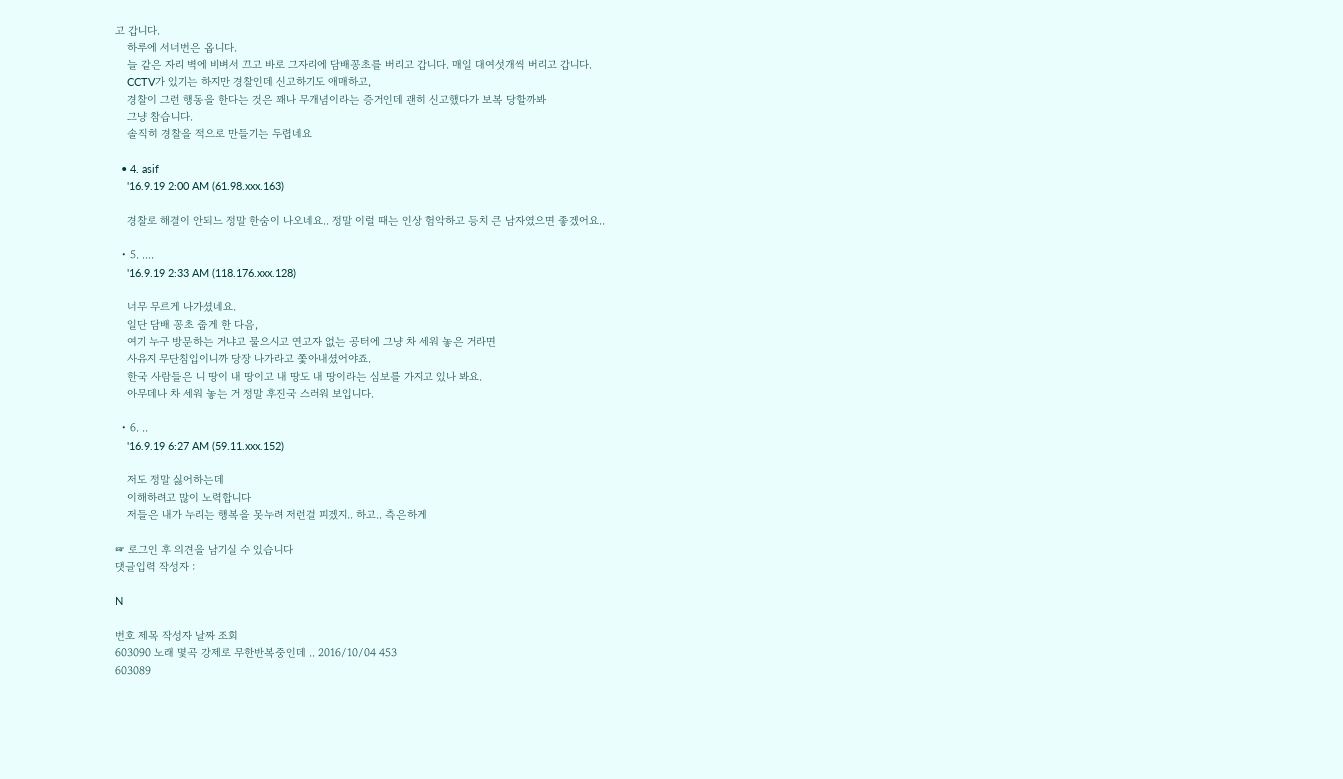고 갑니다.
    하루에 서너번은 옵니다.
    늘 같은 자리 벽에 비벼서 끄고 바로 그자리에 담배꽁초를 버리고 갑니다. 매일 대여섯개씩 버리고 갑니다.
    CCTV가 있기는 하지만 경찰인데 신고하기도 애매하고,
    경찰이 그런 행동을 한다는 것은 꽤나 무개념이라는 증거인데 괜히 신고했다가 보복 당할까봐
    그냥 참습니다.
    솔직히 경찰을 적으로 만들기는 두렵네요

  • 4. asif
    '16.9.19 2:00 AM (61.98.xxx.163)

    경찰로 해결이 안되느 정말 한숨이 나오네요.. 정말 이럴 때는 인상 험악하고 등치 큰 남자였으면 좋겠어요..

  • 5. ....
    '16.9.19 2:33 AM (118.176.xxx.128)

    너무 무르게 나가셨네요.
    일단 담배 꽁초 줍게 한 다음,
    여기 누구 방문하는 거냐고 물으시고 연고자 없는 공터에 그냥 차 세워 놓은 거라면
    사유지 무단침입이니까 당장 나가라고 쫓아내셨어야죠.
    한국 사람들은 니 땅이 내 땅이고 내 땅도 내 땅이라는 심보를 가지고 있나 봐요.
    아무데나 차 세워 놓는 거 정말 후진국 스러워 보입니다.

  • 6. ..
    '16.9.19 6:27 AM (59.11.xxx.152)

    저도 정말 싫어하는데
    이해하려고 많이 노력합니다
    저들은 내가 누리는 행복을 못누려 저런걸 피겠지.. 하고.. 측은하게

☞ 로그인 후 의견을 남기실 수 있습니다
댓글입력 작성자 :

N

번호 제목 작성자 날짜 조회
603090 노래 몇곡 강제로 무한반복중인데 .. 2016/10/04 453
603089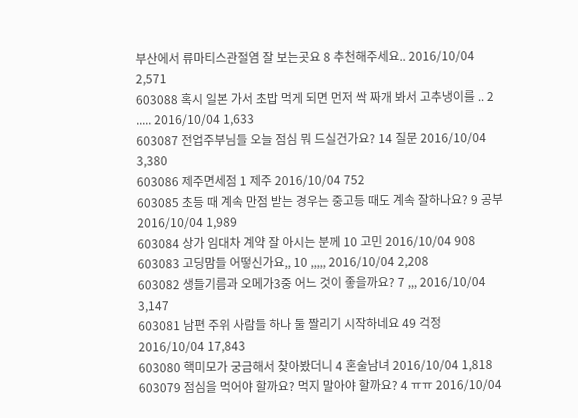부산에서 류마티스관절염 잘 보는곳요 8 추천해주세요.. 2016/10/04 2,571
603088 혹시 일본 가서 초밥 먹게 되면 먼저 싹 짜개 봐서 고추냉이를 .. 2 ..... 2016/10/04 1,633
603087 전업주부님들 오늘 점심 뭐 드실건가요? 14 질문 2016/10/04 3,380
603086 제주면세점 1 제주 2016/10/04 752
603085 초등 때 계속 만점 받는 경우는 중고등 때도 계속 잘하나요? 9 공부 2016/10/04 1,989
603084 상가 임대차 계약 잘 아시는 분께 10 고민 2016/10/04 908
603083 고딩맘들 어떻신가요,, 10 ,,,,, 2016/10/04 2,208
603082 생들기름과 오메가3중 어느 것이 좋을까요? 7 ,,, 2016/10/04 3,147
603081 남편 주위 사람들 하나 둘 짤리기 시작하네요 49 걱정 2016/10/04 17,843
603080 핵미모가 궁금해서 찾아봤더니 4 혼술남녀 2016/10/04 1,818
603079 점심을 먹어야 할까요? 먹지 말아야 할까요? 4 ㅠㅠ 2016/10/04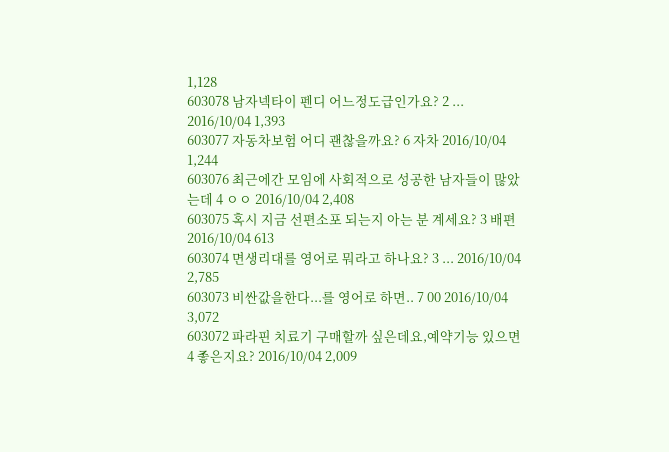1,128
603078 남자넥타이 펜디 어느정도급인가요? 2 ... 2016/10/04 1,393
603077 자동차보험 어디 괜찮을까요? 6 자차 2016/10/04 1,244
603076 최근에간 모임에 사회적으로 성공한 남자들이 많았는데 4 ㅇㅇ 2016/10/04 2,408
603075 혹시 지금 선편소포 되는지 아는 분 계세요? 3 배편 2016/10/04 613
603074 면생리대를 영어로 뭐라고 하나요? 3 ... 2016/10/04 2,785
603073 비싼값을한다...를 영어로 하면.. 7 00 2016/10/04 3,072
603072 파라핀 치료기 구매할까 싶은데요,예약기능 있으면 4 좋은지요? 2016/10/04 2,009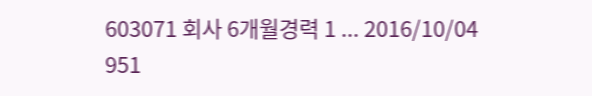603071 회사 6개월경력 1 ... 2016/10/04 951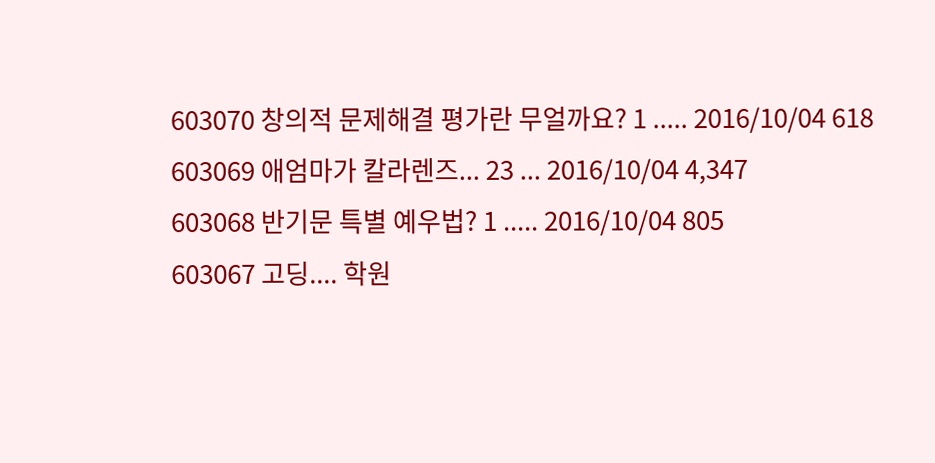603070 창의적 문제해결 평가란 무얼까요? 1 ..... 2016/10/04 618
603069 애엄마가 칼라렌즈... 23 ... 2016/10/04 4,347
603068 반기문 특별 예우법? 1 ..... 2016/10/04 805
603067 고딩.... 학원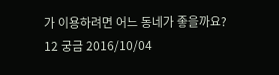가 이용하려면 어느 동네가 좋을까요? 12 궁금 2016/10/04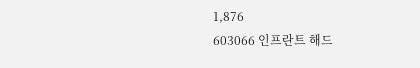1,876
603066 인프란트 해드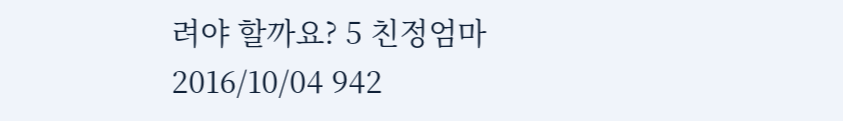려야 할까요? 5 친정엄마 2016/10/04 942